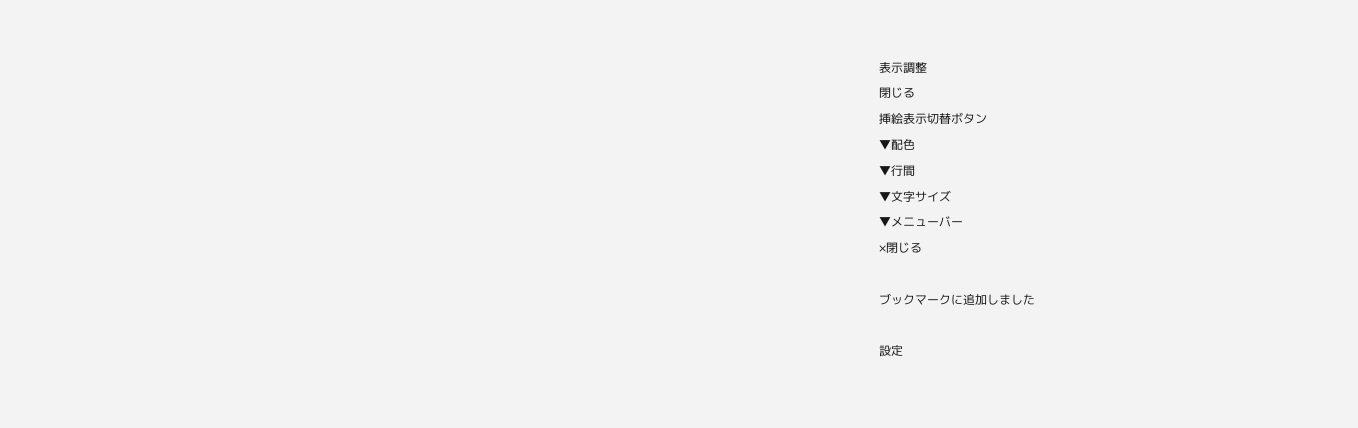表示調整
閉じる
挿絵表示切替ボタン
▼配色
▼行間
▼文字サイズ
▼メニューバー
×閉じる

ブックマークに追加しました

設定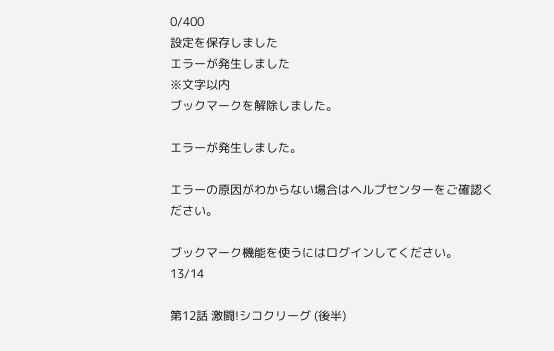0/400
設定を保存しました
エラーが発生しました
※文字以内
ブックマークを解除しました。

エラーが発生しました。

エラーの原因がわからない場合はヘルプセンターをご確認ください。

ブックマーク機能を使うにはログインしてください。
13/14

第12話 激闘!シコクリーグ (後半)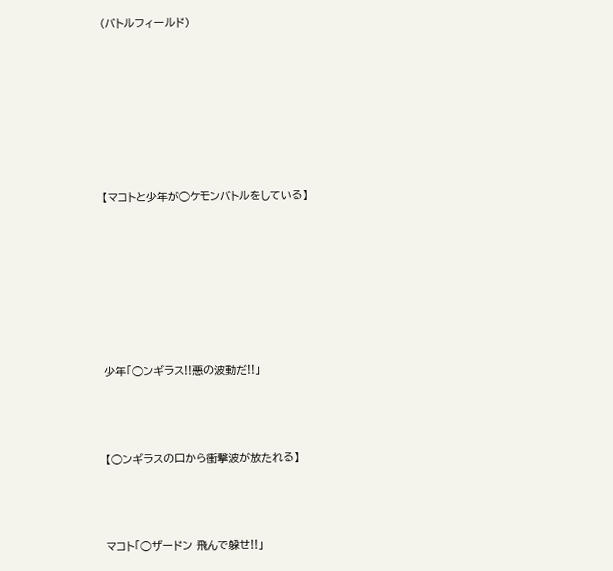(バトルフィールド)







【マコトと少年が◯ケモンバトルをしている】







少年「◯ンギラス!!悪の波動だ!!」



【◯ンギラスの口から衝撃波が放たれる】



マコト「◯ザードン 飛んで躱せ!!」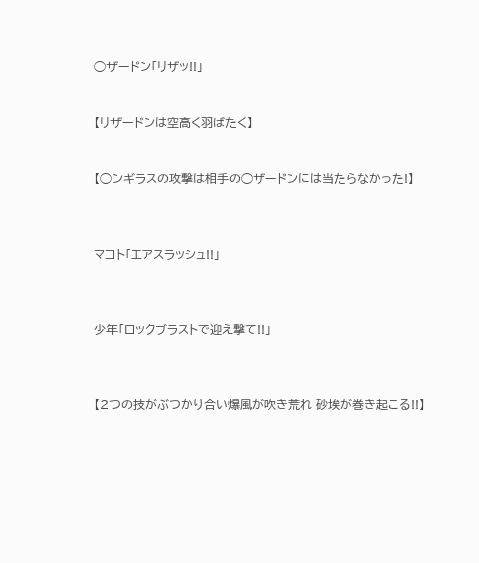◯ザードン「リザッ!!」


【リザードンは空高く羽ばたく】


【◯ンギラスの攻撃は相手の◯ザードンには当たらなかった!】



マコト「エアスラッシュ!!」



少年「ロックブラストで迎え撃て!!」



【2つの技がぶつかり合い爆風が吹き荒れ 砂埃が巻き起こる!!】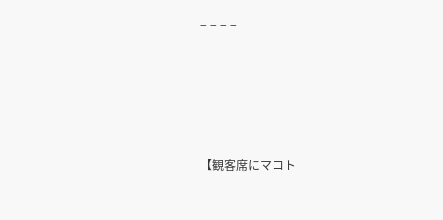− − − −





【観客席にマコト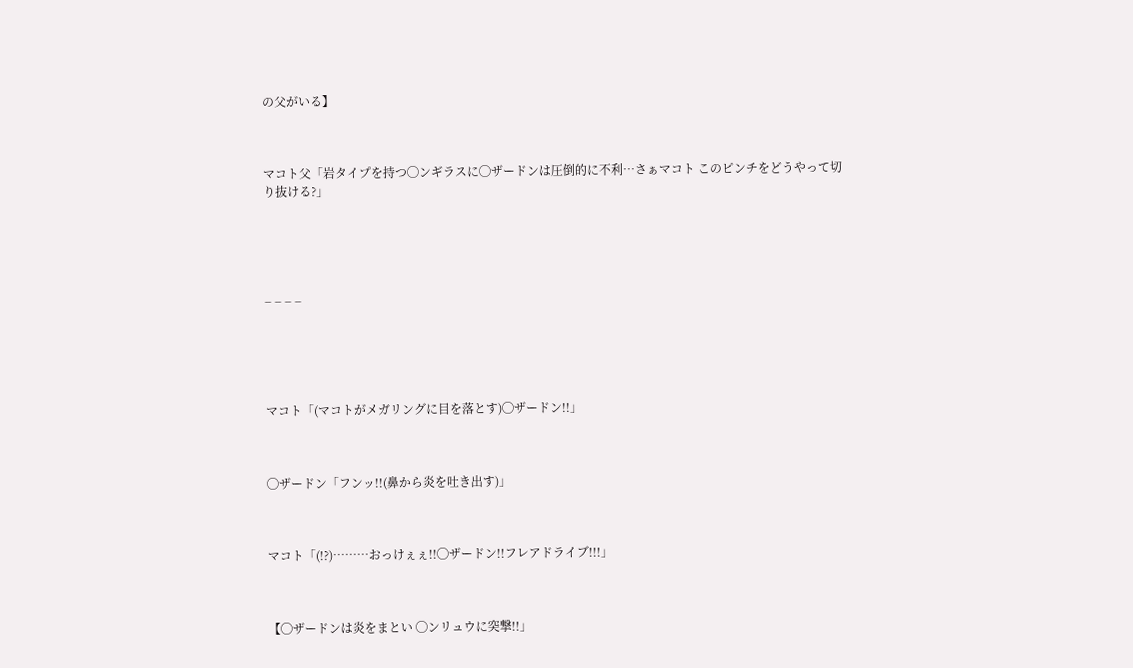の父がいる】



マコト父「岩タイプを持つ◯ンギラスに◯ザードンは圧倒的に不利…さぁマコト このピンチをどうやって切り抜ける?」





− − − −





マコト「(マコトがメガリングに目を落とす)◯ザードン!!」



◯ザードン「フンッ!!(鼻から炎を吐き出す)」



マコト「(!?)………おっけぇぇ!!◯ザードン!!フレアドライブ!!!」



【◯ザードンは炎をまとい ◯ンリュウに突撃!!」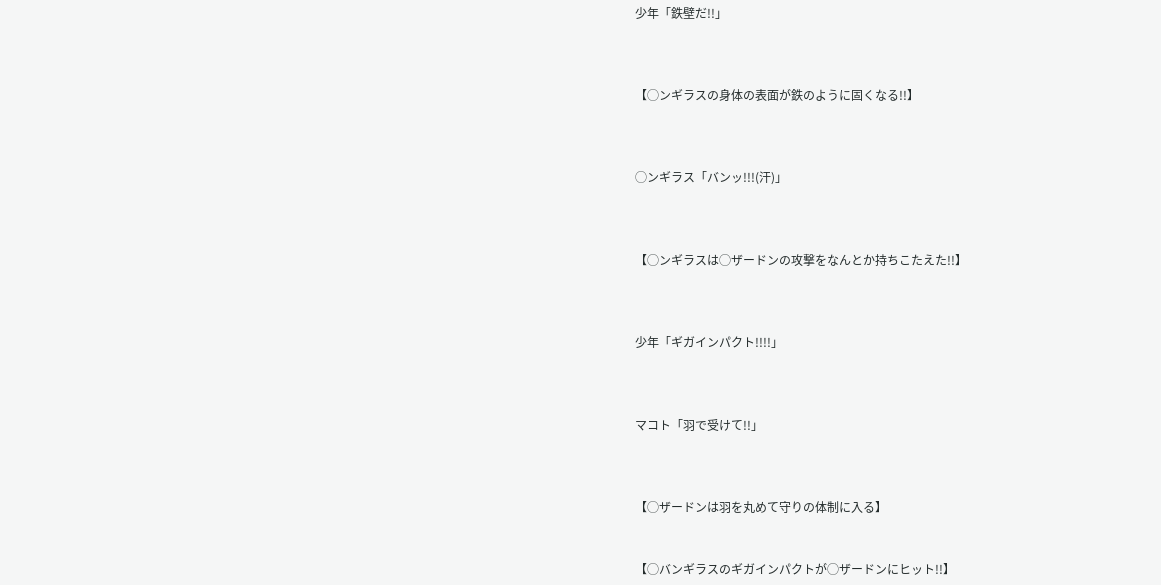少年「鉄壁だ!!」



【◯ンギラスの身体の表面が鉄のように固くなる!!】



◯ンギラス「バンッ!!!(汗)」



【◯ンギラスは◯ザードンの攻撃をなんとか持ちこたえた!!】



少年「ギガインパクト!!!!」



マコト「羽で受けて!!」



【◯ザードンは羽を丸めて守りの体制に入る】


【◯バンギラスのギガインパクトが◯ザードンにヒット!!】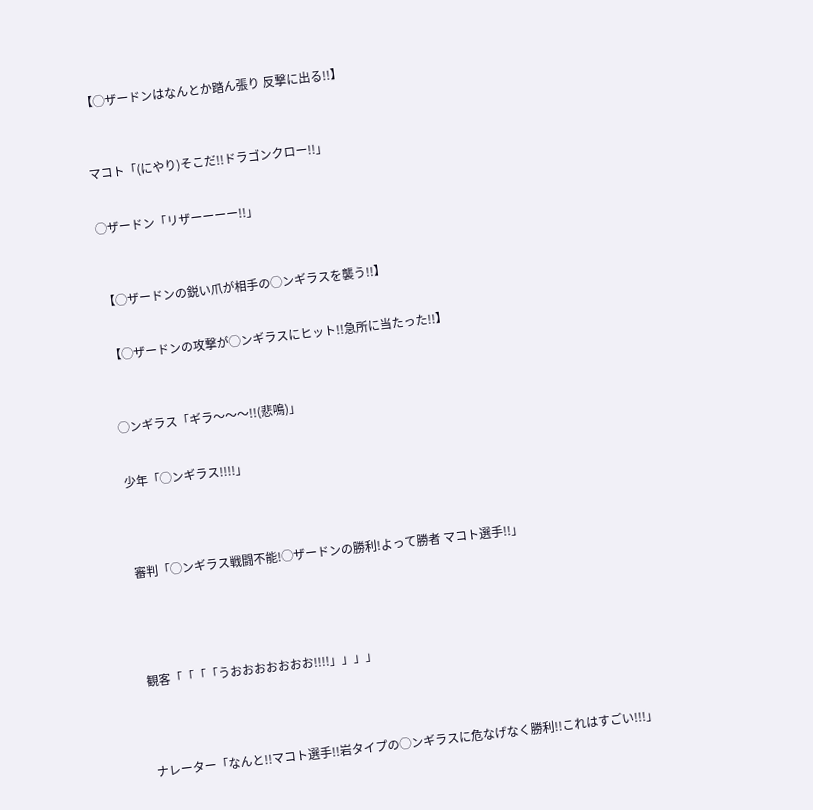【◯ザードンはなんとか踏ん張り 反撃に出る!!】



マコト「(にやり)そこだ!!ドラゴンクロー!!」


◯ザードン「リザーーーー!!」



【◯ザードンの鋭い爪が相手の◯ンギラスを襲う!!】


【◯ザードンの攻撃が◯ンギラスにヒット!!急所に当たった!!】



◯ンギラス「ギラ〜〜〜!!(悲鳴)」


少年「◯ンギラス!!!!」




審判「◯ンギラス戦闘不能!◯ザードンの勝利!よって勝者 マコト選手!!」





観客「「「「うおおおおおおお!!!!」」」」




ナレーター「なんと!!マコト選手!!岩タイプの◯ンギラスに危なげなく勝利!!これはすごい!!!」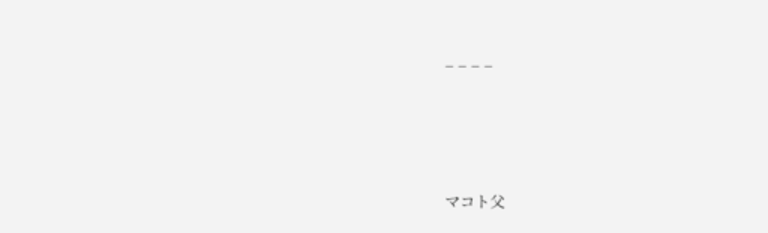− − − −





マコト父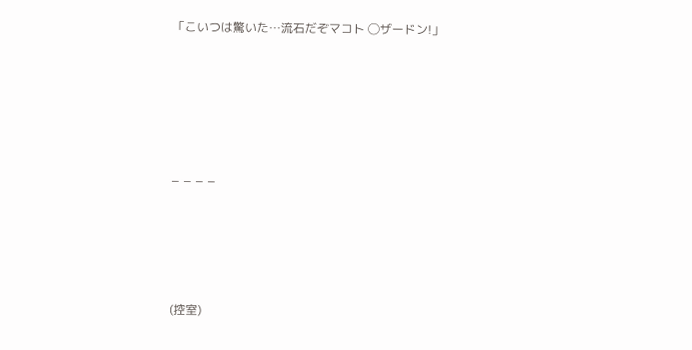「こいつは驚いた…流石だぞマコト ◯ザードン!」





− − − −




(控室)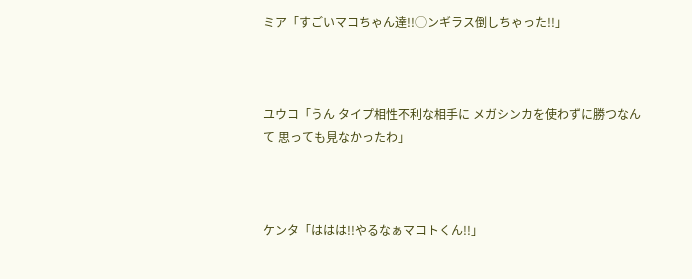ミア「すごいマコちゃん達!!◯ンギラス倒しちゃった!!」



ユウコ「うん タイプ相性不利な相手に メガシンカを使わずに勝つなんて 思っても見なかったわ」



ケンタ「ははは!!やるなぁマコトくん!!」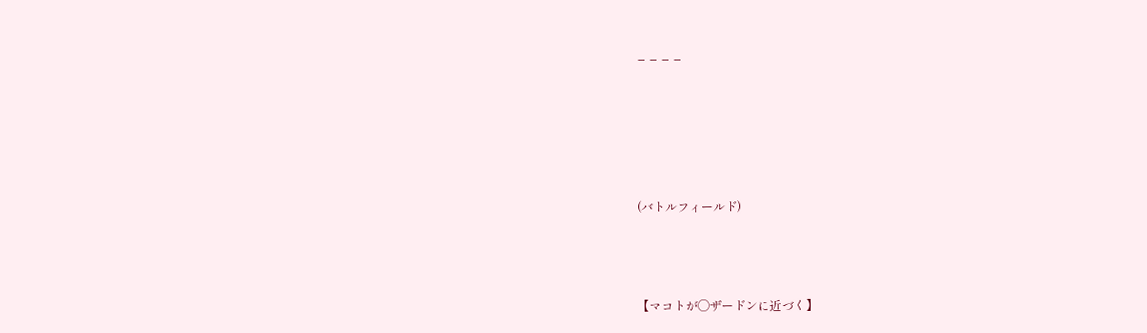− − − −





(バトルフィールド)



【マコトが◯ザードンに近づく】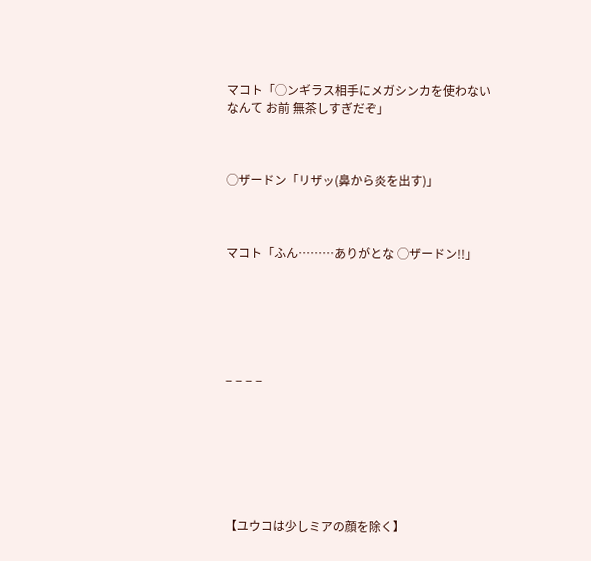マコト「◯ンギラス相手にメガシンカを使わないなんて お前 無茶しすぎだぞ」



◯ザードン「リザッ(鼻から炎を出す)」



マコト「ふん………ありがとな ◯ザードン!!」






− − − −







【ユウコは少しミアの顔を除く】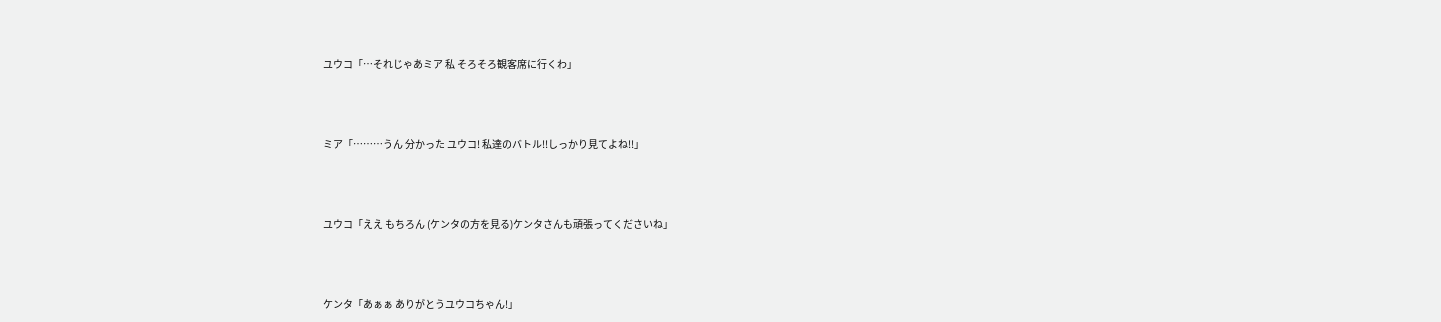ユウコ「…それじゃあミア 私 そろそろ観客席に行くわ」



ミア「………うん 分かった ユウコ! 私達のバトル!!しっかり見てよね!!」



ユウコ「ええ もちろん (ケンタの方を見る)ケンタさんも頑張ってくださいね」



ケンタ「あぁぁ ありがとうユウコちゃん!」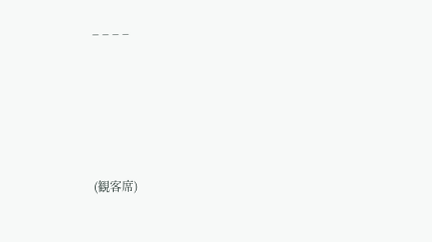− − − −





(観客席)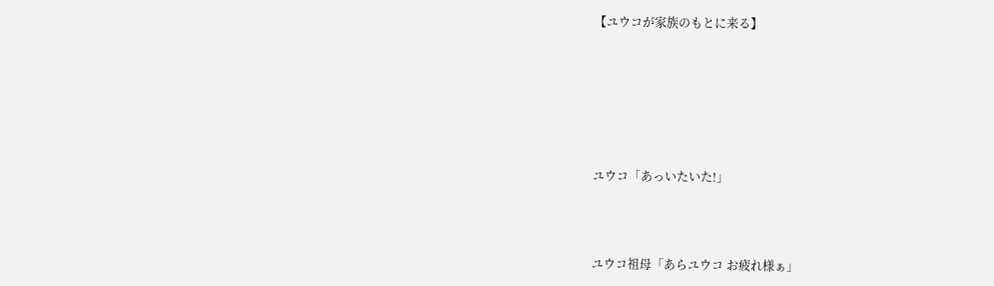【ユウコが家族のもとに来る】






ユウコ「あっいたいた!」



ユウコ祖母「あらユウコ お疲れ様ぁ」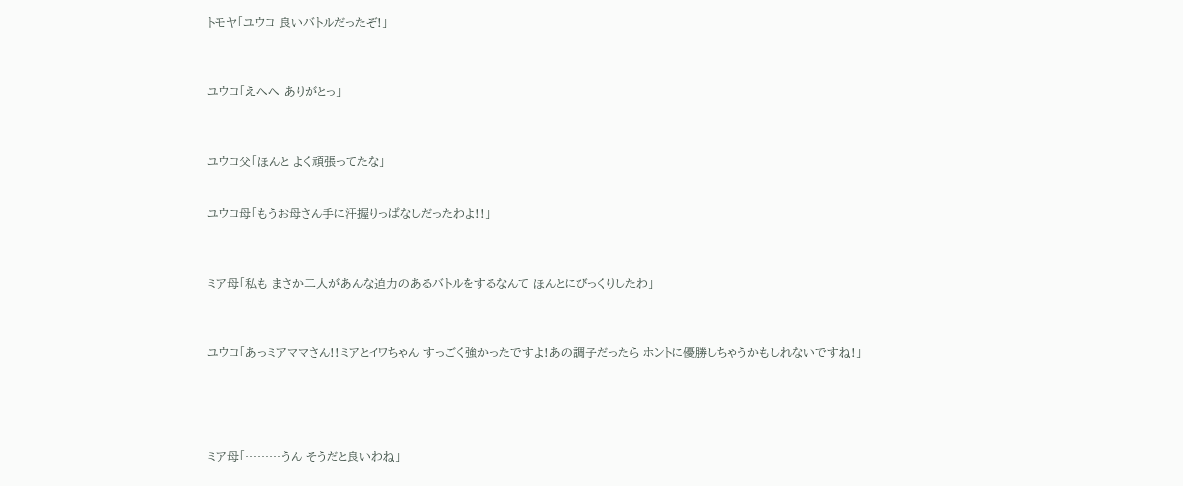トモヤ「ユウコ 良いバトルだったぞ!」



ユウコ「えへへ ありがとっ」



ユウコ父「ほんと よく頑張ってたな」


ユウコ母「もうお母さん手に汗握りっぱなしだったわよ!!」



ミア母「私も まさか二人があんな迫力のあるバトルをするなんて ほんとにびっくりしたわ」



ユウコ「あっミアママさん!!ミアとイワちゃん すっごく強かったですよ!あの調子だったら ホントに優勝しちゃうかもしれないですね!」





ミア母「………うん そうだと良いわね」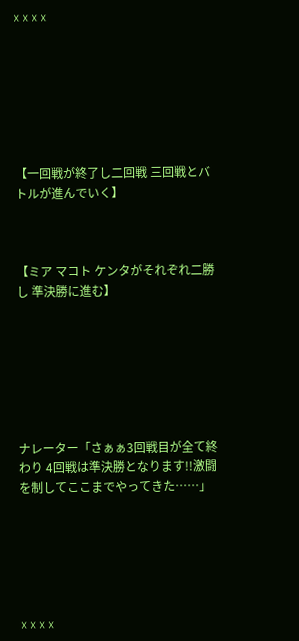☓ ☓ ☓ ☓







【一回戦が終了し二回戦 三回戦とバトルが進んでいく】



【ミア マコト ケンタがそれぞれ二勝し 準決勝に進む】







ナレーター「さぁぁ3回戦目が全て終わり 4回戦は準決勝となります!!激闘を制してここまでやってきた……」






☓ ☓ ☓ ☓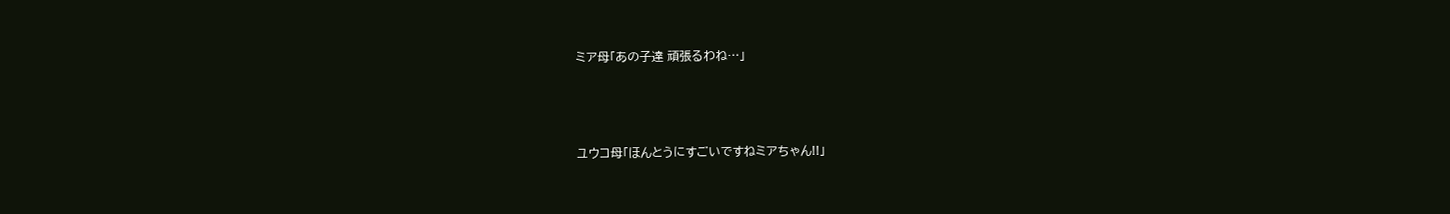ミア母「あの子達 頑張るわね…」



ユウコ母「ほんとうにすごいですねミアちゃん!!」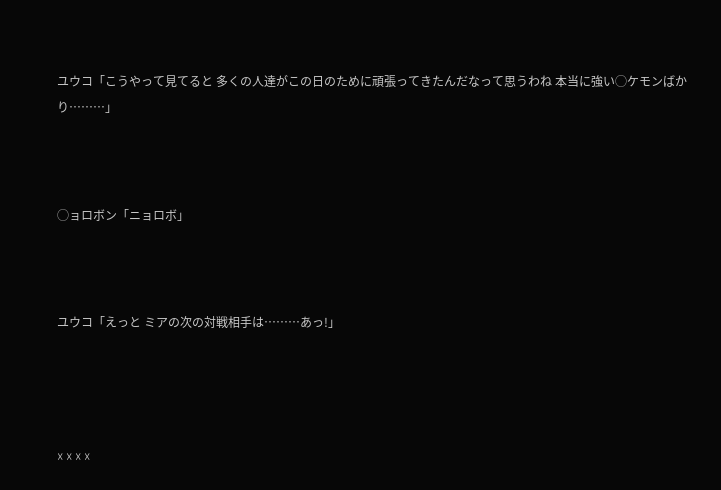ユウコ「こうやって見てると 多くの人達がこの日のために頑張ってきたんだなって思うわね 本当に強い◯ケモンばかり………」



◯ョロボン「ニョロボ」



ユウコ「えっと ミアの次の対戦相手は………あっ!」




☓ ☓ ☓ ☓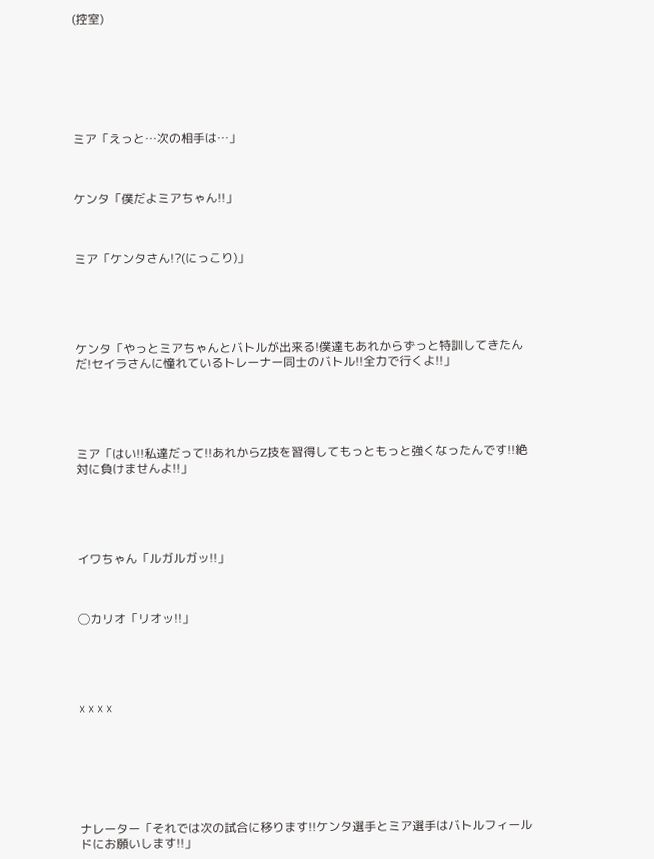(控室)







ミア「えっと…次の相手は…」



ケンタ「僕だよミアちゃん!!」



ミア「ケンタさん!?(にっこり)」





ケンタ「やっとミアちゃんとバトルが出来る!僕達もあれからずっと特訓してきたんだ!セイラさんに憧れているトレーナー同士のバトル!!全力で行くよ!!」





ミア「はい!!私達だって!!あれからZ技を習得してもっともっと強くなったんです!!絶対に負けませんよ!!」





イワちゃん「ルガルガッ!!」



◯カリオ「リオッ!!」





☓ ☓ ☓ ☓







ナレーター「それでは次の試合に移ります!!ケンタ選手とミア選手はバトルフィールドにお願いします!!」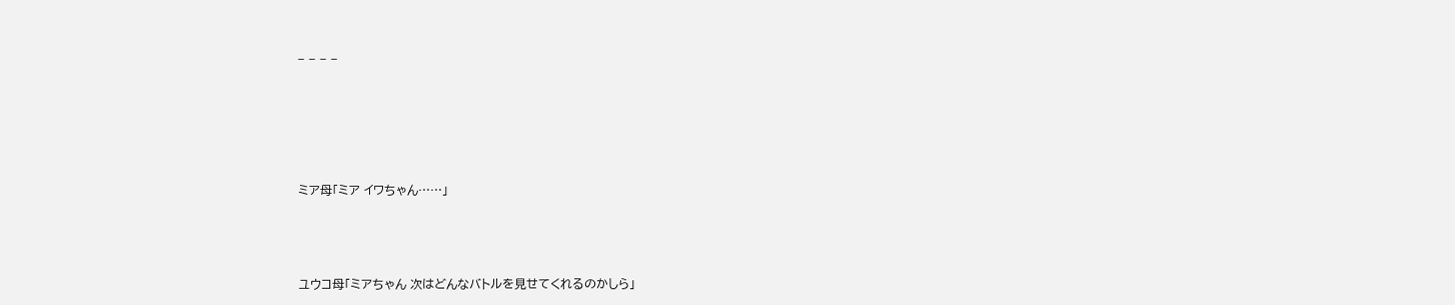− − − −






ミア母「ミア イワちゃん……」




ユウコ母「ミアちゃん 次はどんなバトルを見せてくれるのかしら」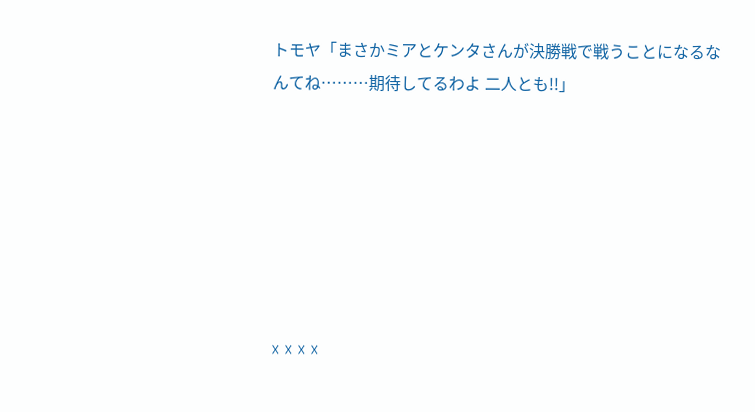トモヤ「まさかミアとケンタさんが決勝戦で戦うことになるなんてね………期待してるわよ 二人とも!!」







☓ ☓ ☓ ☓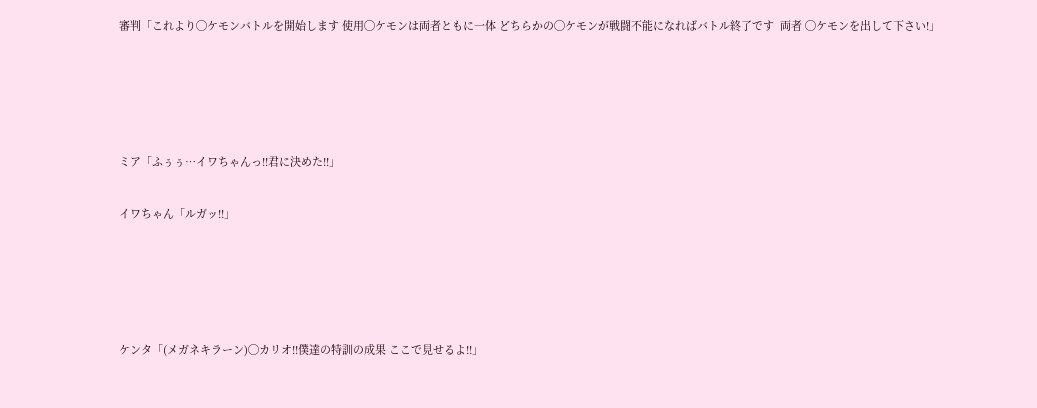審判「これより◯ケモンバトルを開始します 使用◯ケモンは両者ともに一体 どちらかの◯ケモンが戦闘不能になればバトル終了です  両者 ◯ケモンを出して下さい!」







ミア「ふぅぅ…イワちゃんっ!!君に決めた!!」


イワちゃん「ルガッ!!」







ケンタ「(メガネキラーン)◯カリオ!!僕達の特訓の成果 ここで見せるよ!!」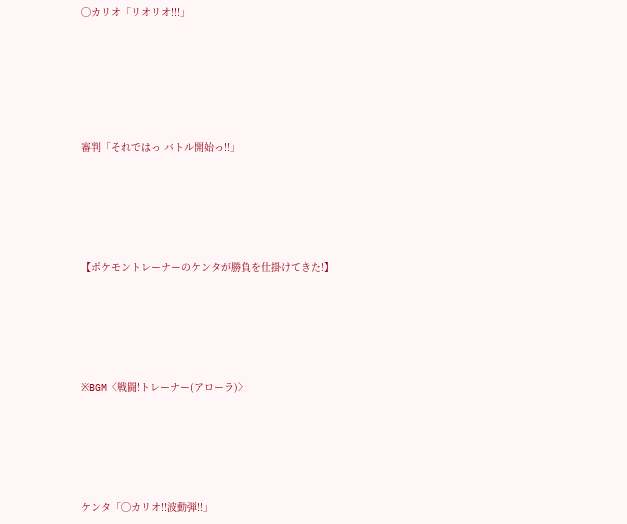◯カリオ「リオリオ!!!」








審判「それではっ バトル開始っ!!」







【ポケモントレーナーのケンタが勝負を仕掛けてきた!】







※BGM〈戦闘!トレーナー(アローラ)〉







ケンタ「◯カリオ!!波動弾!!」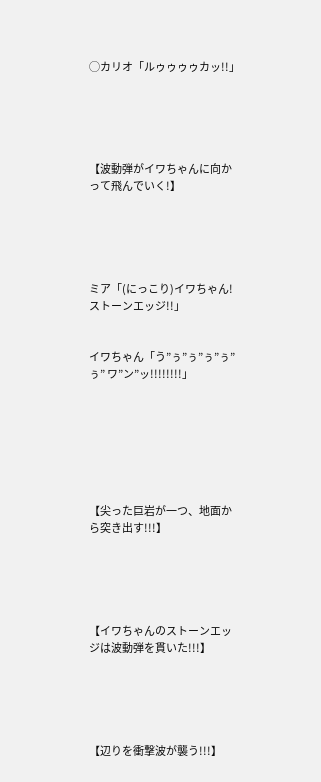◯カリオ「ルゥゥゥゥカッ!!」





【波動弾がイワちゃんに向かって飛んでいく!】





ミア「(にっこり)イワちゃん!ストーンエッジ!!」


イワちゃん「う”ぅ”ぅ”ぅ”ぅ”ぅ” ワ”ン”ッ!!!!!!!!」







【尖った巨岩が一つ、地面から突き出す!!!】





【イワちゃんのストーンエッジは波動弾を貫いた!!!】





【辺りを衝撃波が襲う!!!】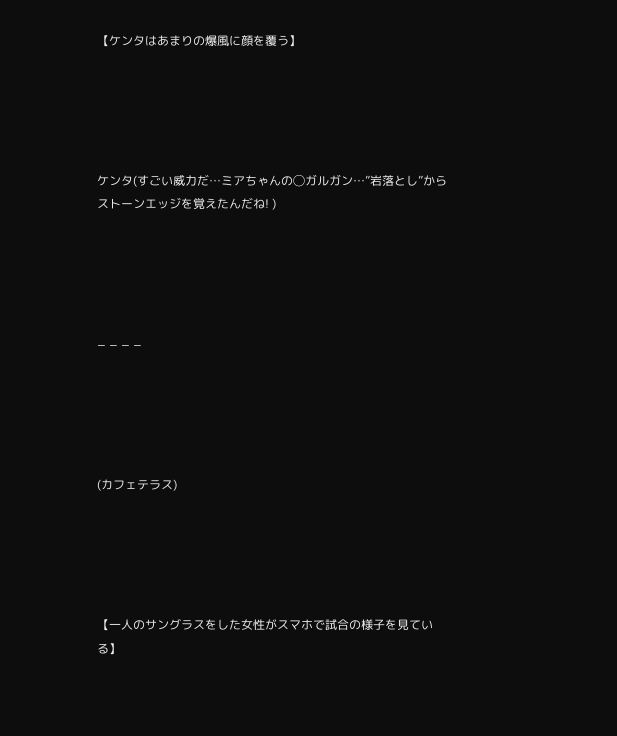【ケンタはあまりの爆風に顔を覆う】





ケンタ(すごい威力だ…ミアちゃんの◯ガルガン…”岩落とし”からストーンエッジを覚えたんだね! )





− − − −





(カフェテラス)





【一人のサングラスをした女性がスマホで試合の様子を見ている】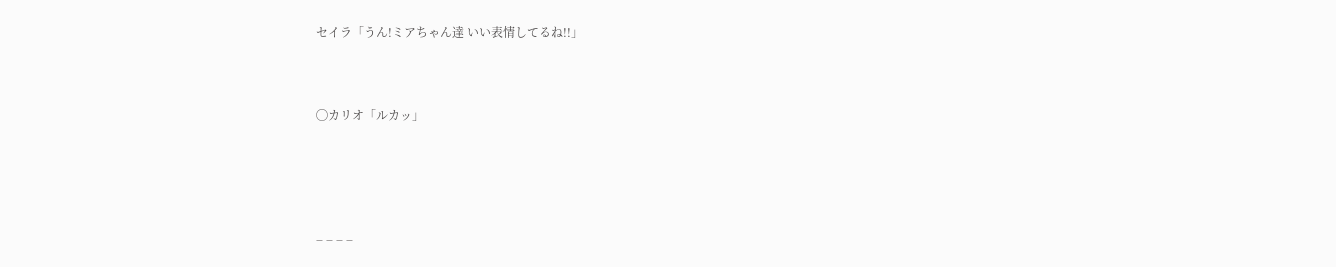セイラ「うん!ミアちゃん達 いい表情してるね!!」



◯カリオ「ルカッ」





− − − −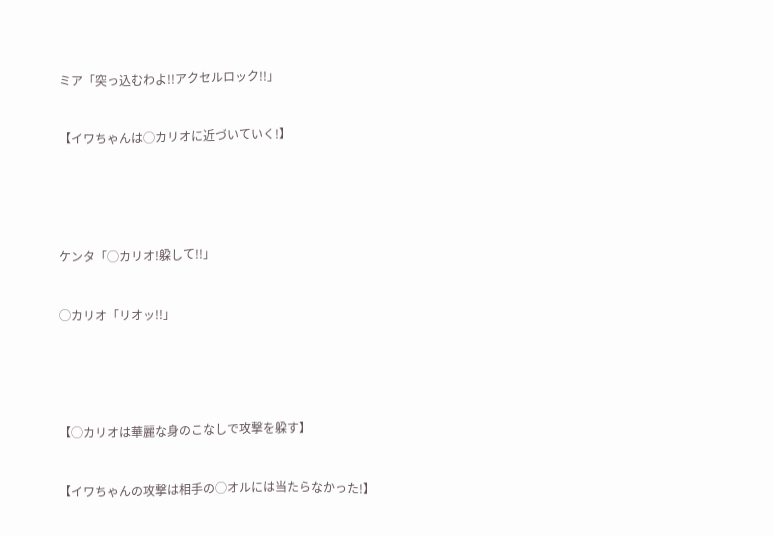ミア「突っ込むわよ!!アクセルロック!!」


【イワちゃんは◯カリオに近づいていく!】





ケンタ「◯カリオ!躱して!!」


◯カリオ「リオッ!!」





【◯カリオは華麗な身のこなしで攻撃を躱す】


【イワちゃんの攻撃は相手の◯オルには当たらなかった!】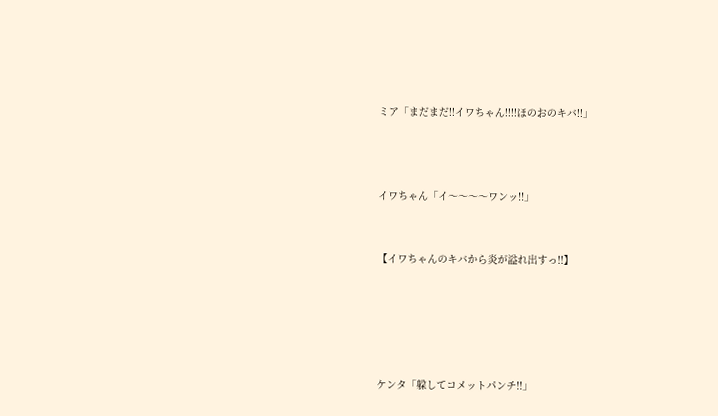ミア「まだまだ!!イワちゃん!!!!ほのおのキバ!!」



イワちゃん「イ〜〜〜〜ワンッ!!」


【イワちゃんのキバから炎が溢れ出すっ!!】





ケンタ「躱してコメットパンチ!!」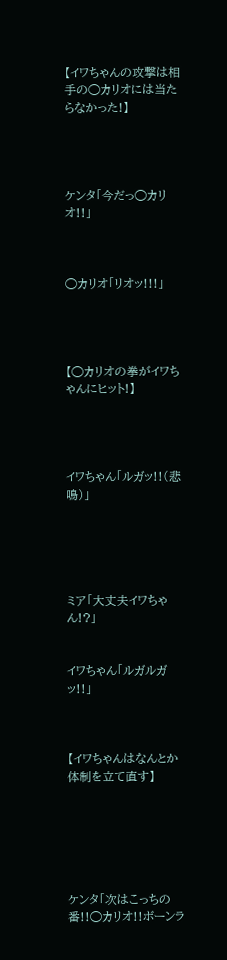【イワちゃんの攻撃は相手の◯カリオには当たらなかった!】




ケンタ「今だっ◯カリオ!!」



◯カリオ「リオッ!!!」




【◯カリオの拳がイワちゃんにヒット!】




イワちゃん「ルガッ!!(悲鳴)」





ミア「大丈夫イワちゃん!?」


イワちゃん「ルガルガッ!!」



【イワちゃんはなんとか体制を立て直す】






ケンタ「次はこっちの番!!◯カリオ!!ボーンラ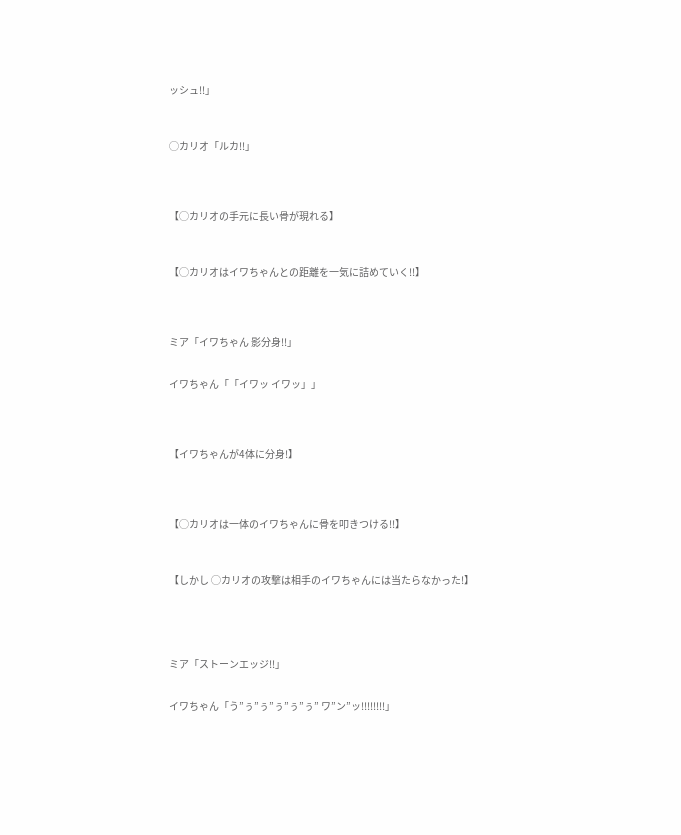ッシュ!!」



◯カリオ「ルカ!!」




【◯カリオの手元に長い骨が現れる】



【◯カリオはイワちゃんとの距離を一気に詰めていく!!】




ミア「イワちゃん 影分身!!」


イワちゃん「「イワッ イワッ」」




【イワちゃんが4体に分身!】




【◯カリオは一体のイワちゃんに骨を叩きつける!!】



【しかし ◯カリオの攻撃は相手のイワちゃんには当たらなかった!】





ミア「ストーンエッジ!!」


イワちゃん「う”ぅ”ぅ”ぅ”ぅ”ぅ” ワ”ン”ッ!!!!!!!!」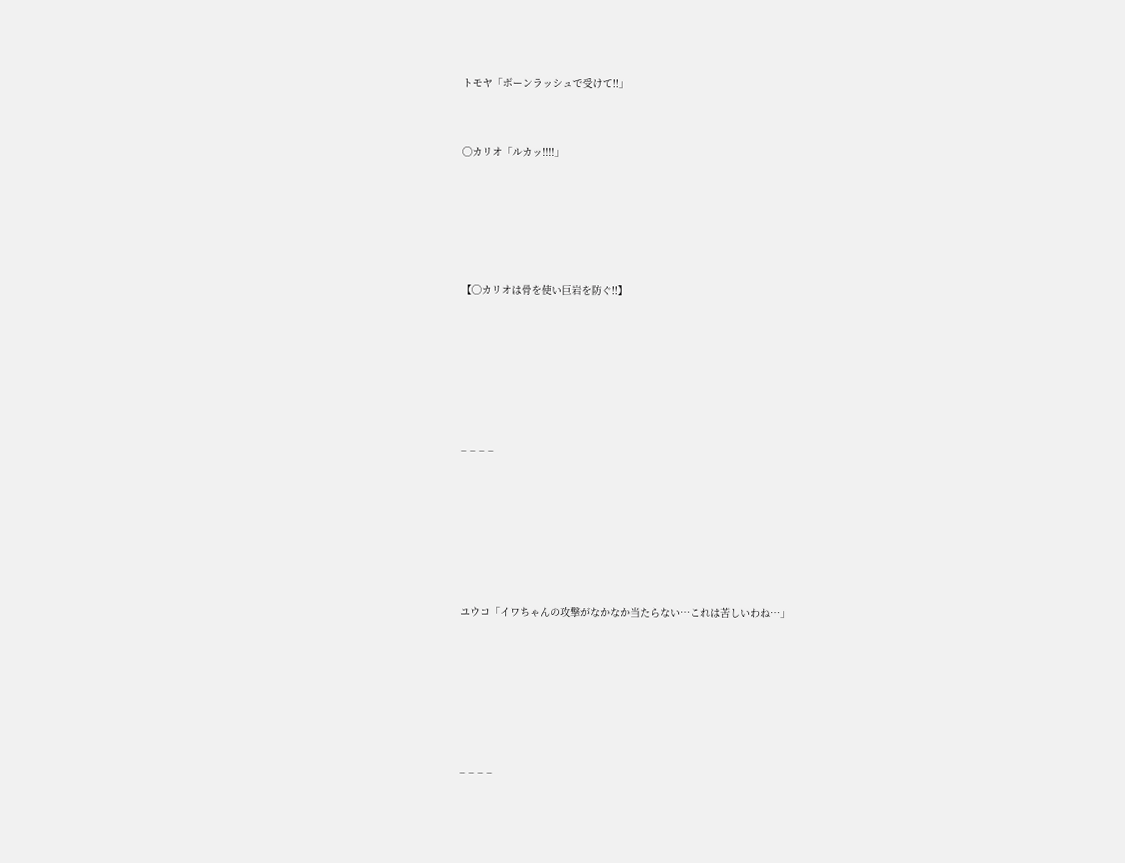トモヤ「ボーンラッシュで受けて!!」


◯カリオ「ルカッ!!!!」





【◯カリオは骨を使い巨岩を防ぐ!!】






− − − −






ユウコ「イワちゃんの攻撃がなかなか当たらない…これは苦しいわね…」






− − − −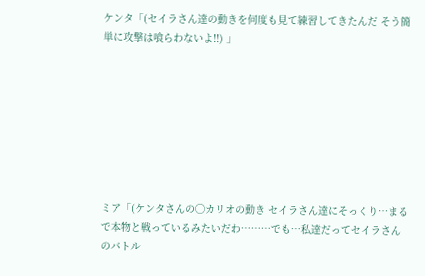ケンタ「(セイラさん達の動きを何度も見て練習してきたんだ そう簡単に攻撃は喰らわないよ!!) 」








ミア「(ケンタさんの◯カリオの動き セイラさん達にそっくり…まるで本物と戦っているみたいだわ………でも…私達だってセイラさんのバトル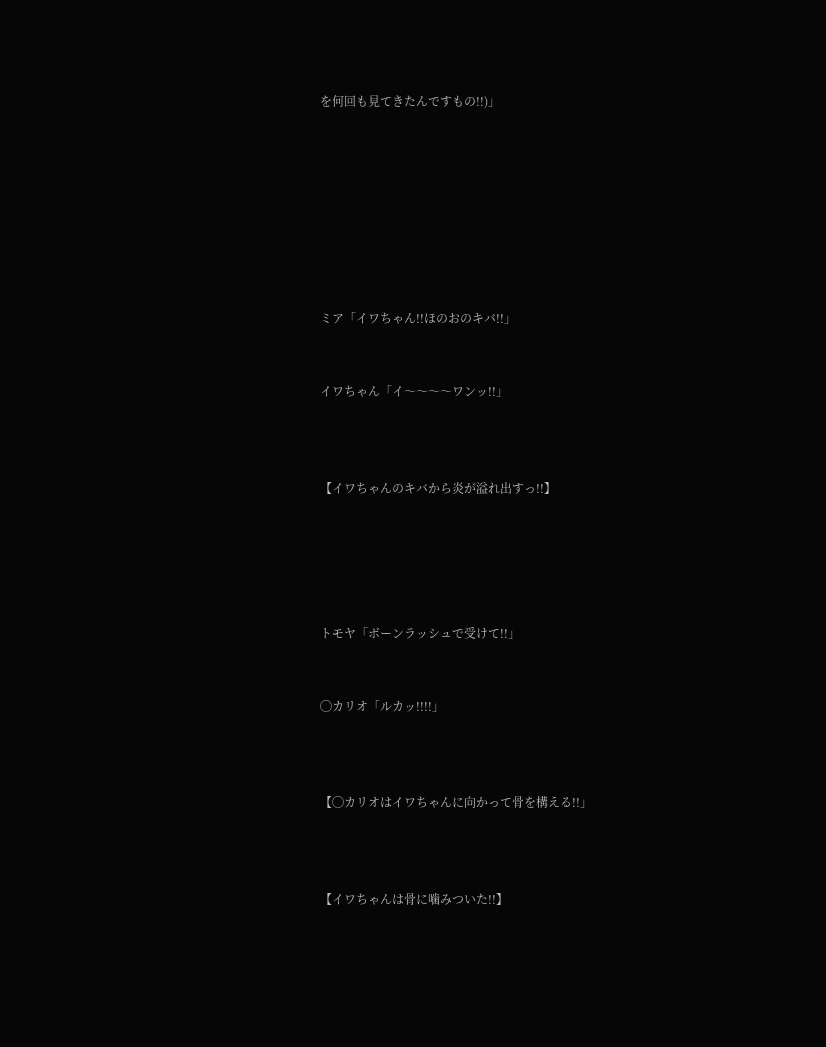を何回も見てきたんですもの!!)」








ミア「イワちゃん!!ほのおのキバ!!」


イワちゃん「イ〜〜〜〜ワンッ!!」



【イワちゃんのキバから炎が溢れ出すっ!!】





トモヤ「ボーンラッシュで受けて!!」


◯カリオ「ルカッ!!!!」



【◯カリオはイワちゃんに向かって骨を構える!!」



【イワちゃんは骨に噛みついた!!】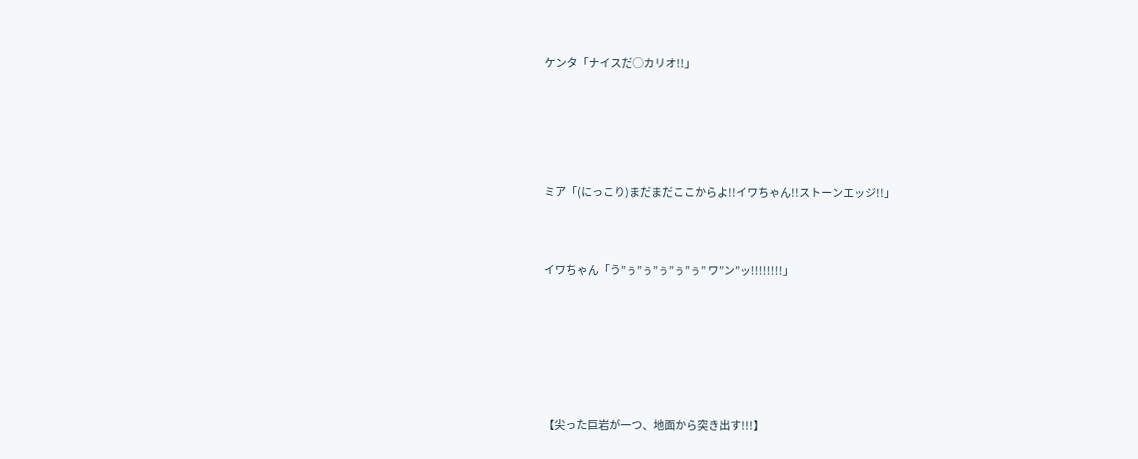ケンタ「ナイスだ◯カリオ!!」




ミア「(にっこり)まだまだここからよ!!イワちゃん!!ストーンエッジ!!」


イワちゃん「う”ぅ”ぅ”ぅ”ぅ”ぅ” ワ”ン”ッ!!!!!!!!」





【尖った巨岩が一つ、地面から突き出す!!!】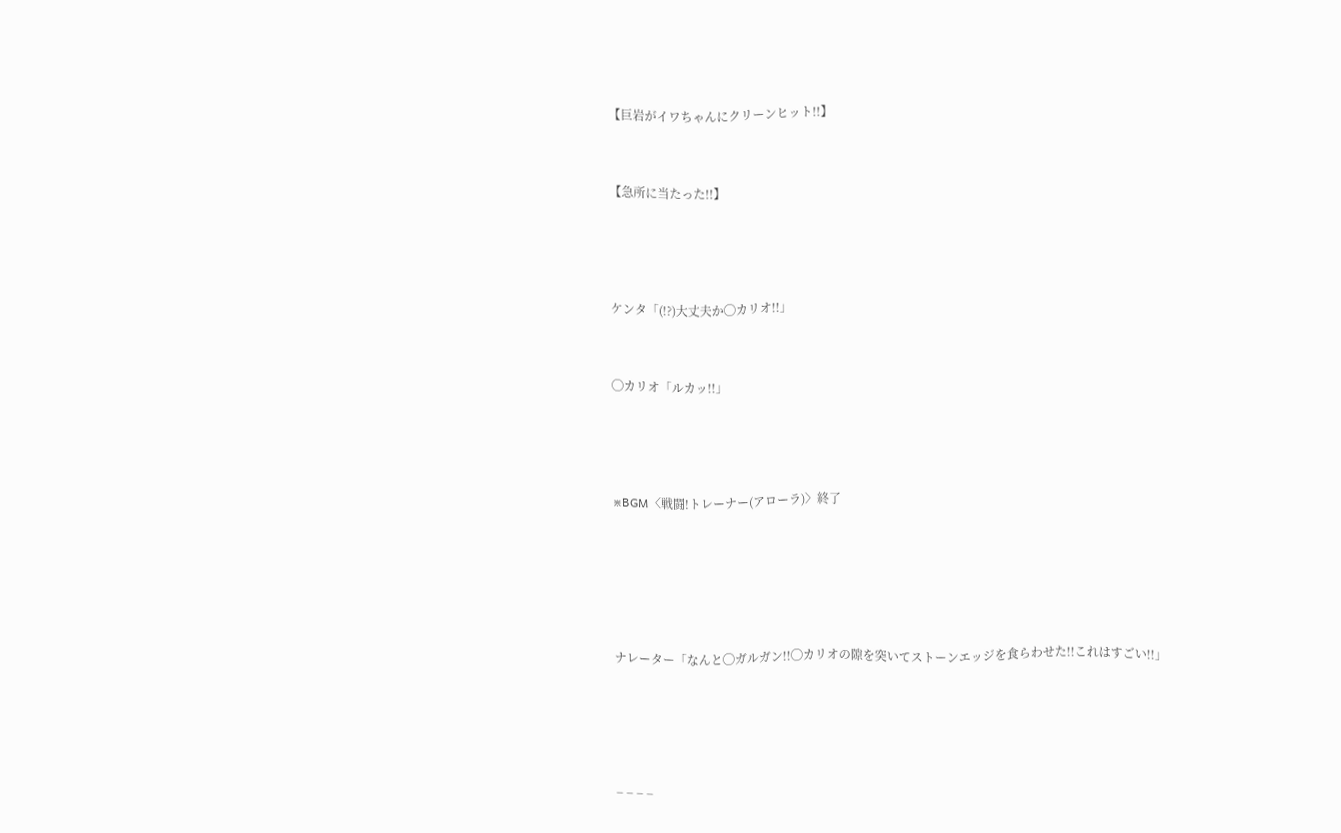【巨岩がイワちゃんにクリーンヒット!!】



【急所に当たった!!】





ケンタ「(!?)大丈夫か◯カリオ!!」



◯カリオ「ルカッ!!」





※BGM〈戦闘!トレーナー(アローラ)〉終了







ナレーター「なんと◯ガルガン!!◯カリオの隙を突いてストーンエッジを食らわせた!!これはすごい!!」






− − − −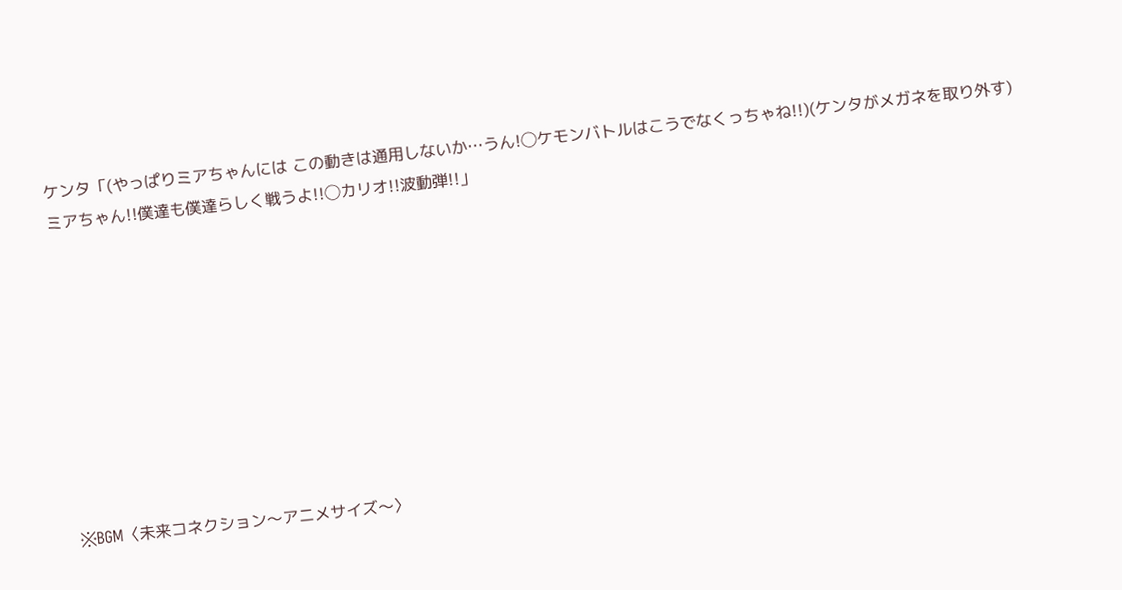ケンタ「(やっぱりミアちゃんには この動きは通用しないか…うん!◯ケモンバトルはこうでなくっちゃね!!)(ケンタがメガネを取り外す) ミアちゃん!!僕達も僕達らしく戦うよ!!◯カリオ!!波動弾!!」









※BGM〈未来コネクション〜アニメサイズ〜〉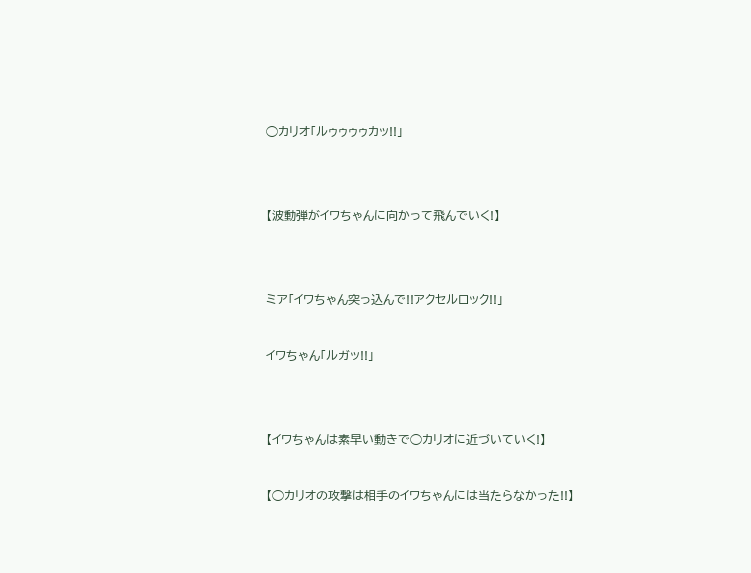◯カリオ「ルゥゥゥゥカッ!!」





【波動弾がイワちゃんに向かって飛んでいく!】





ミア「イワちゃん突っ込んで!!アクセルロック!!」



イワちゃん「ルガッ!!」





【イワちゃんは素早い動きで◯カリオに近づいていく!】



【◯カリオの攻撃は相手のイワちゃんには当たらなかった!!】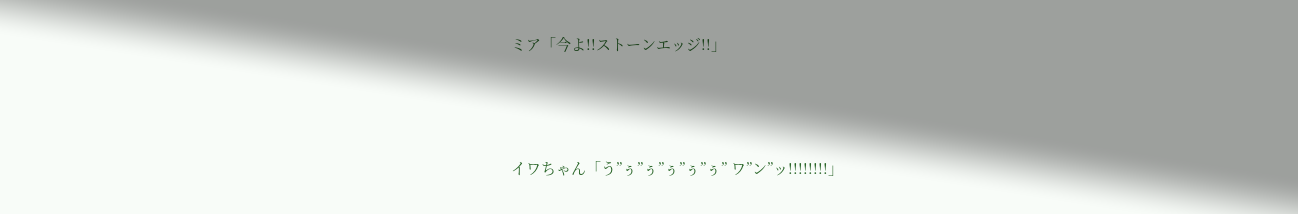ミア「今よ!!ストーンエッジ!!」



イワちゃん「う”ぅ”ぅ”ぅ”ぅ”ぅ” ワ”ン”ッ!!!!!!!!」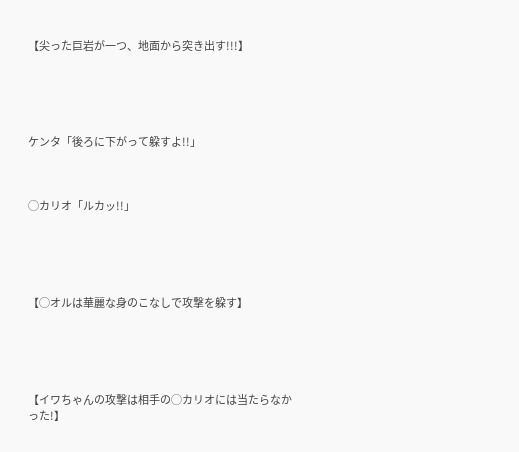【尖った巨岩が一つ、地面から突き出す!!!】





ケンタ「後ろに下がって躱すよ!!」



◯カリオ「ルカッ!!」





【◯オルは華麗な身のこなしで攻撃を躱す】





【イワちゃんの攻撃は相手の◯カリオには当たらなかった!】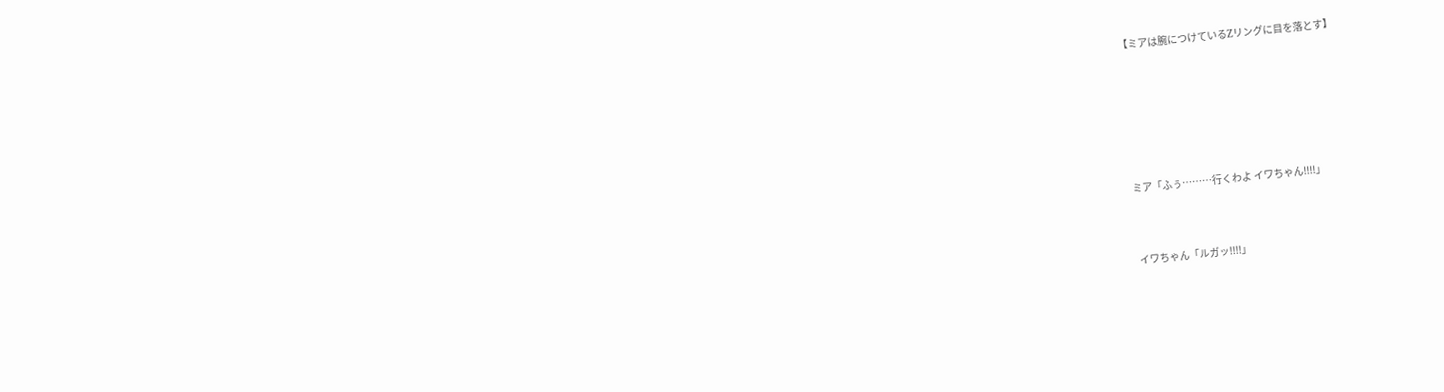【ミアは腕につけているZリングに目を落とす】







ミア「ふぅ………行くわよ イワちゃん!!!!」



イワちゃん「ルガッ!!!!」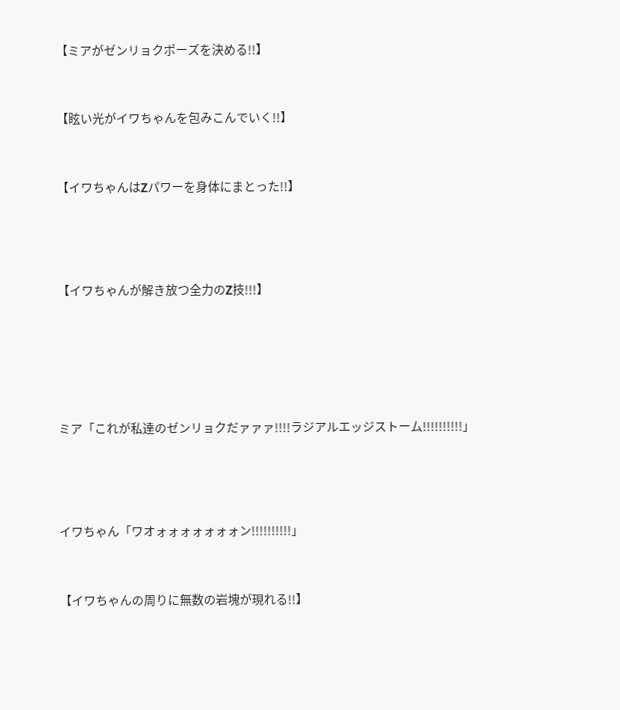【ミアがゼンリョクポーズを決める!!】



【眩い光がイワちゃんを包みこんでいく!!】



【イワちゃんはZパワーを身体にまとった!!】





【イワちゃんが解き放つ全力のZ技!!!】







ミア「これが私達のゼンリョクだァァァ!!!!ラジアルエッジストーム!!!!!!!!!!」





イワちゃん「ワオォォォォォォォン!!!!!!!!!!」



【イワちゃんの周りに無数の岩塊が現れる!!】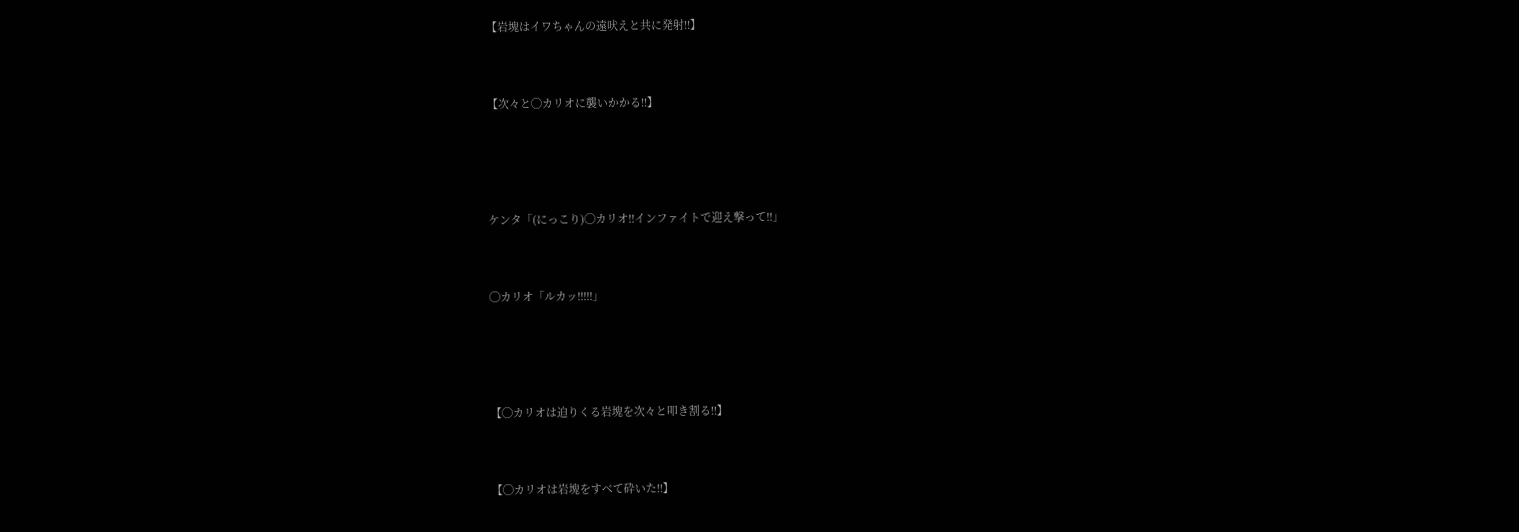【岩塊はイワちゃんの遠吠えと共に発射!!】



【次々と◯カリオに襲いかかる!!】





ケンタ「(にっこり)◯カリオ!!インファイトで迎え撃って!!」



◯カリオ「ルカッ!!!!!」





【◯カリオは迫りくる岩塊を次々と叩き割る!!】



【◯カリオは岩塊をすべて砕いた!!】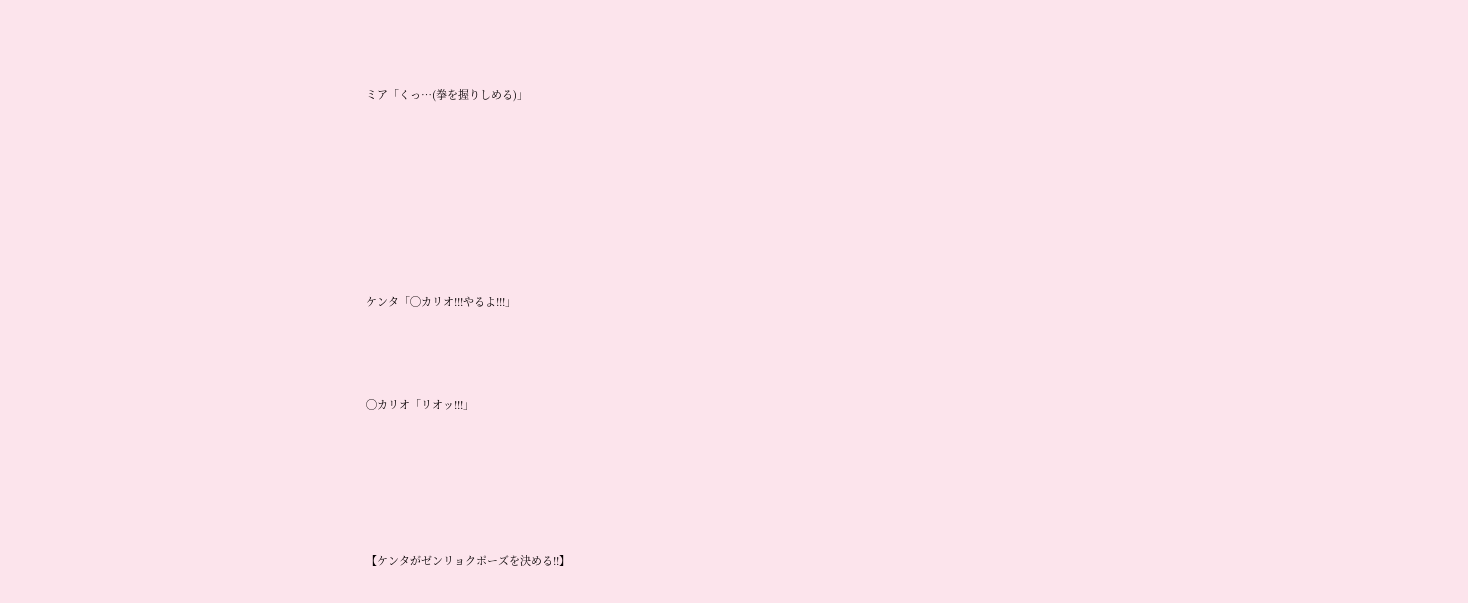ミア「くっ…(拳を握りしめる)」







ケンタ「◯カリオ!!!やるよ!!!」



◯カリオ「リオッ!!!」





【ケンタがゼンリョクポーズを決める!!】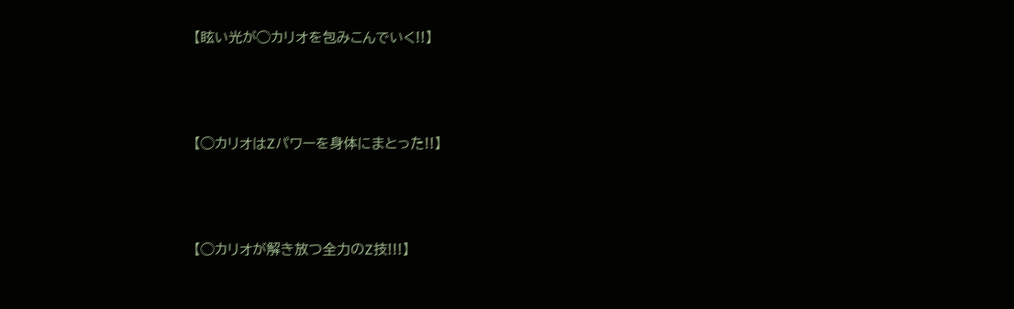【眩い光が◯カリオを包みこんでいく!!】



【◯カリオはZパワーを身体にまとった!!】



【◯カリオが解き放つ全力のZ技!!!】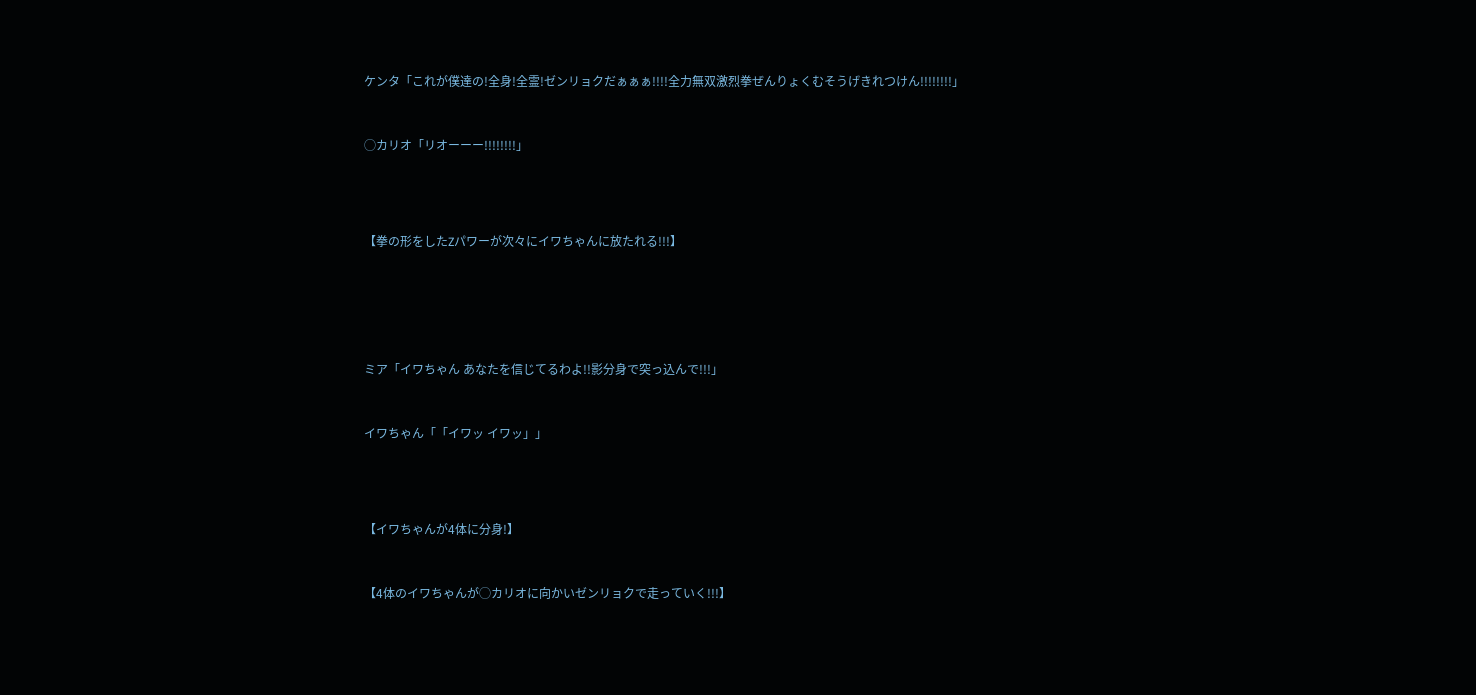ケンタ「これが僕達の!全身!全霊!ゼンリョクだぁぁぁ!!!!全力無双激烈拳ぜんりょくむそうげきれつけん!!!!!!!!」



◯カリオ「リオーーー!!!!!!!!」





【拳の形をしたZパワーが次々にイワちゃんに放たれる!!!】







ミア「イワちゃん あなたを信じてるわよ!!影分身で突っ込んで!!!」



イワちゃん「「イワッ イワッ」」





【イワちゃんが4体に分身!】



【4体のイワちゃんが◯カリオに向かいゼンリョクで走っていく!!!】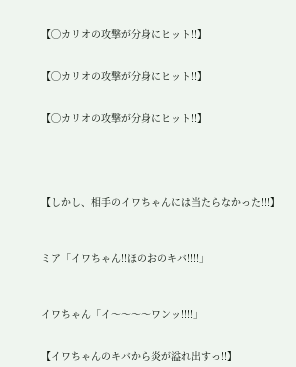【◯カリオの攻撃が分身にヒット!!】


【◯カリオの攻撃が分身にヒット!!】


【◯カリオの攻撃が分身にヒット!!】





【しかし、相手のイワちゃんには当たらなかった!!!】



ミア「イワちゃん!!ほのおのキバ!!!!」



イワちゃん「イ〜〜〜〜ワンッ!!!!」


【イワちゃんのキバから炎が溢れ出すっ!!】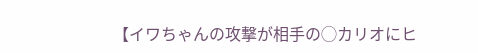【イワちゃんの攻撃が相手の◯カリオにヒ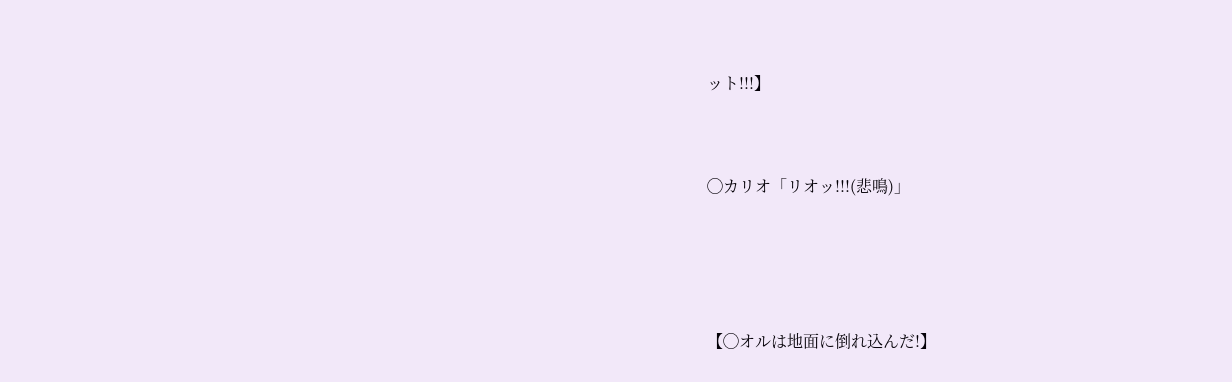ット!!!】



◯カリオ「リオッ!!!(悲鳴)」





【◯オルは地面に倒れ込んだ!】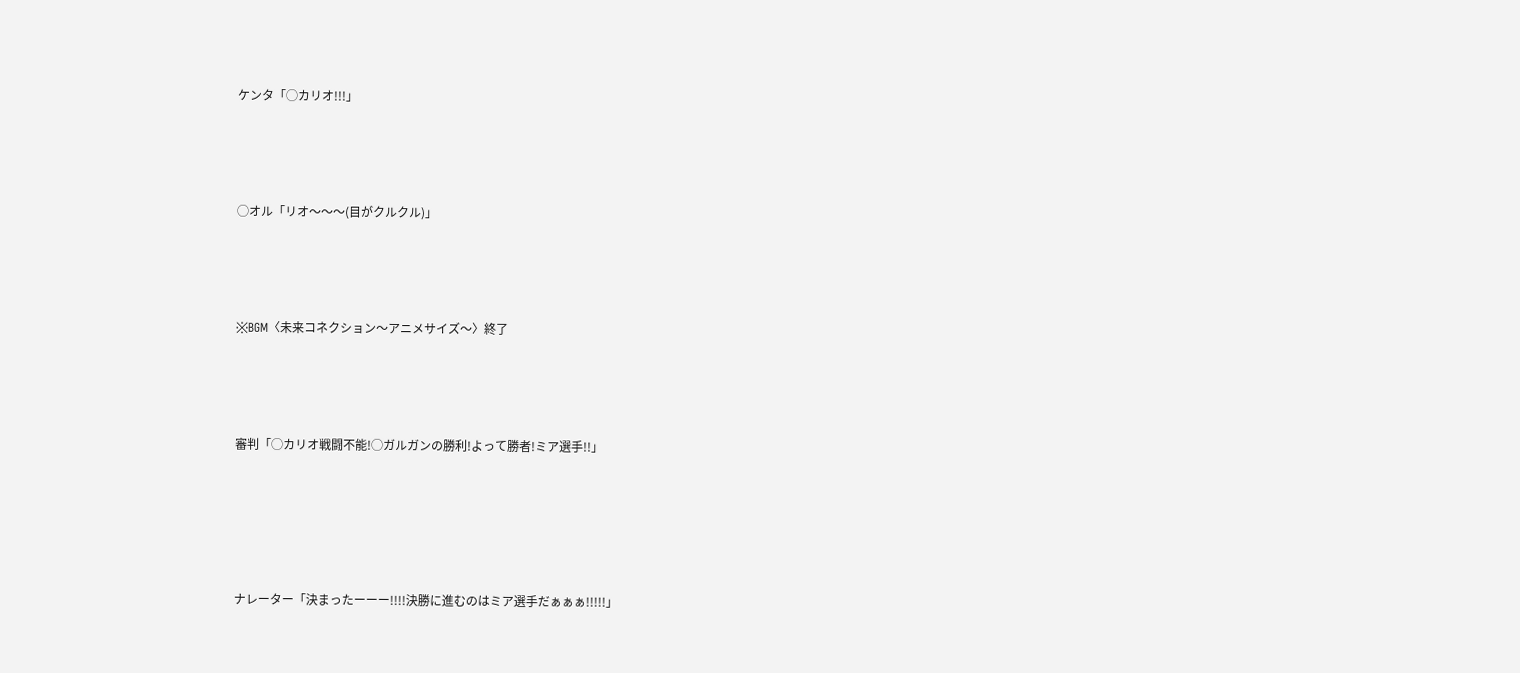ケンタ「◯カリオ!!!」





◯オル「リオ〜〜〜(目がクルクル)」





※BGM〈未来コネクション〜アニメサイズ〜〉終了





審判「◯カリオ戦闘不能!◯ガルガンの勝利!よって勝者!ミア選手!!」







ナレーター「決まったーーー!!!!決勝に進むのはミア選手だぁぁぁ!!!!!」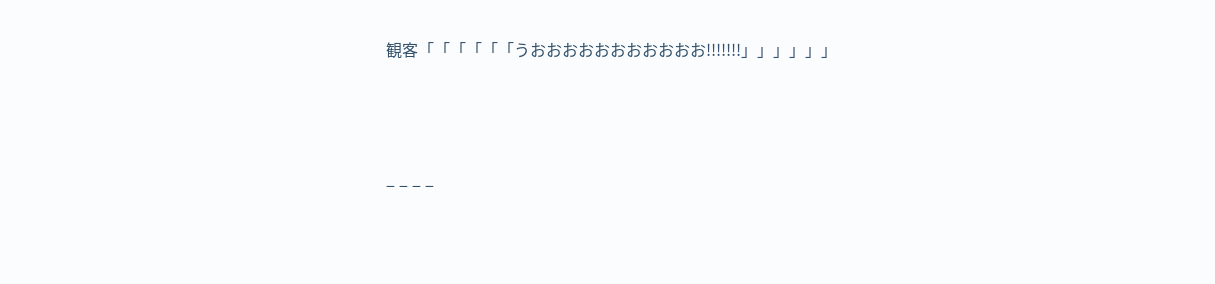観客「「「「「「うおおおおおおおおおおお!!!!!!!」」」」」」





− − − −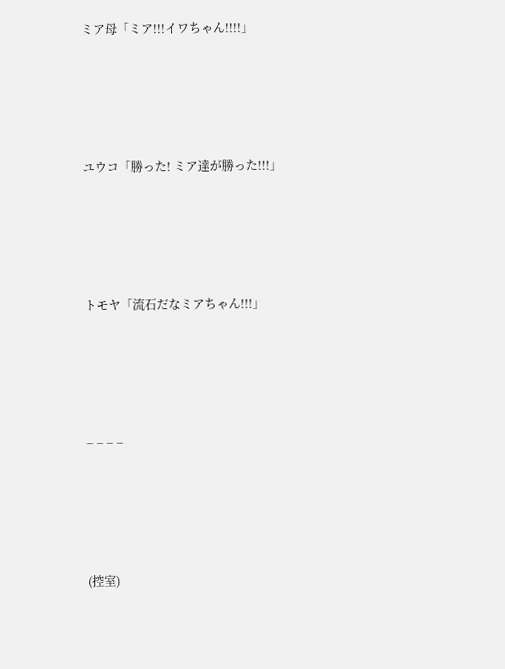ミア母「ミア!!!イワちゃん!!!!」





ユウコ「勝った! ミア達が勝った!!!」





トモヤ「流石だなミアちゃん!!!」





− − − −





(控室)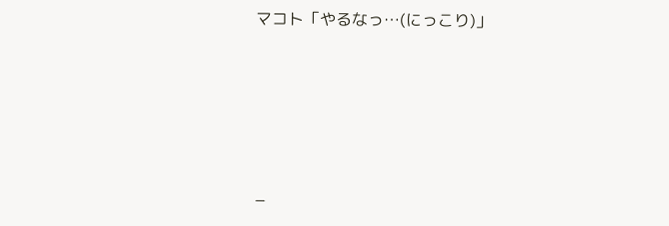マコト「やるなっ…(にっこり)」





−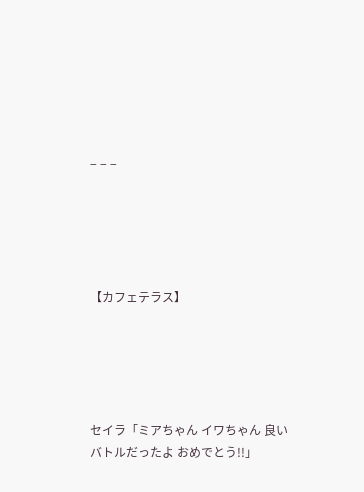− − −





【カフェテラス】





セイラ「ミアちゃん イワちゃん 良いバトルだったよ おめでとう!!」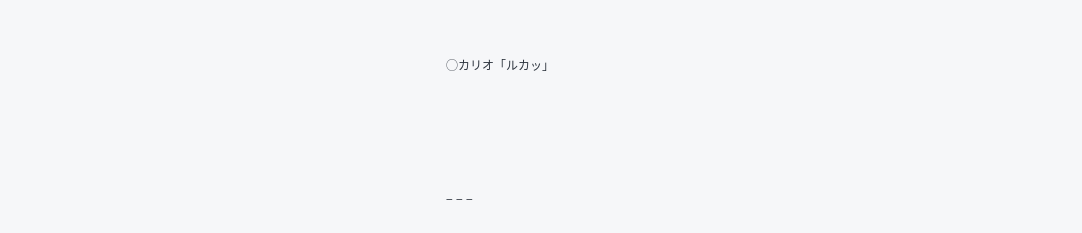◯カリオ「ルカッ」





− − −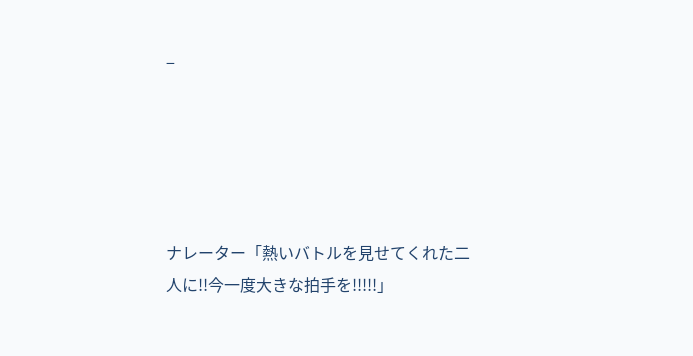−





ナレーター「熱いバトルを見せてくれた二人に!!今一度大きな拍手を!!!!!」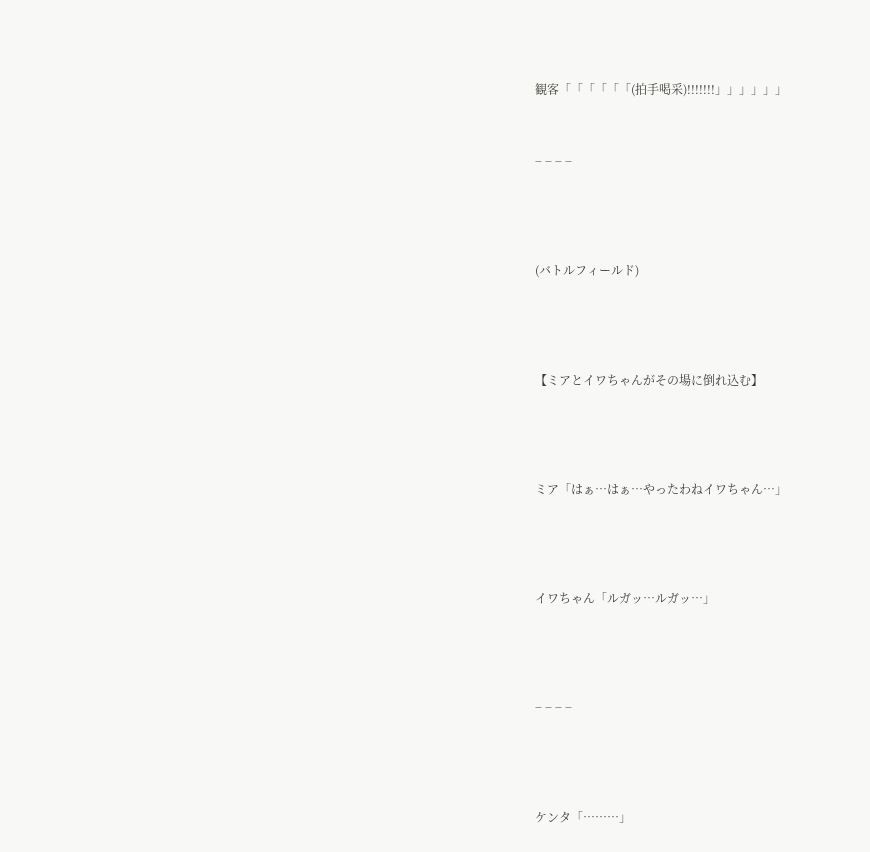観客「「「「「「(拍手喝采)!!!!!!!」」」」」」



− − − −





(バトルフィールド)





【ミアとイワちゃんがその場に倒れ込む】





ミア「はぁ…はぁ…やったわねイワちゃん…」





イワちゃん「ルガッ…ルガッ…」





− − − −





ケンタ「………」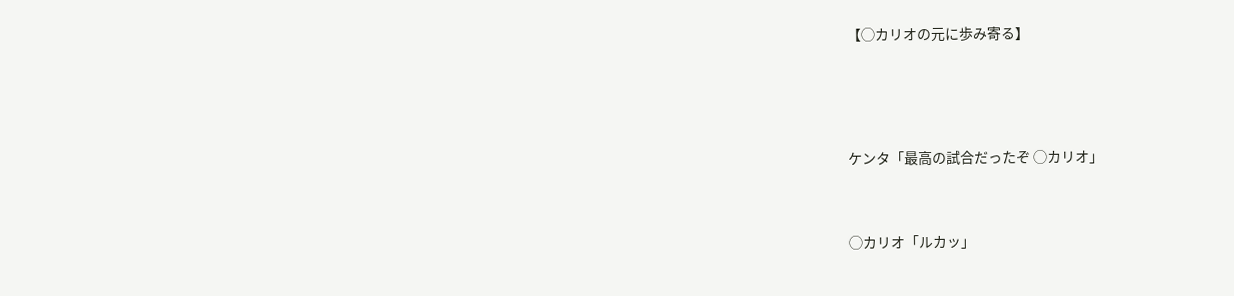【◯カリオの元に歩み寄る】





ケンタ「最高の試合だったぞ ◯カリオ」



◯カリオ「ルカッ」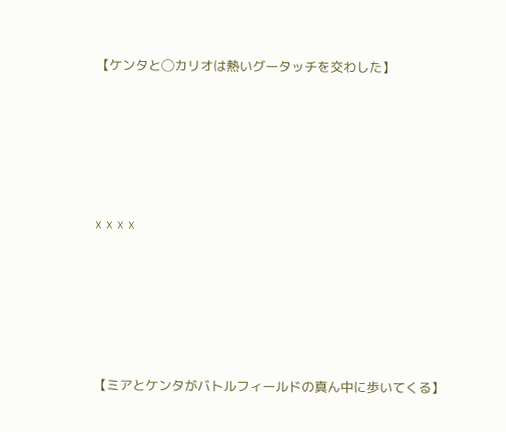【ケンタと◯カリオは熱いグータッチを交わした】





☓ ☓ ☓ ☓





【ミアとケンタがバトルフィールドの真ん中に歩いてくる】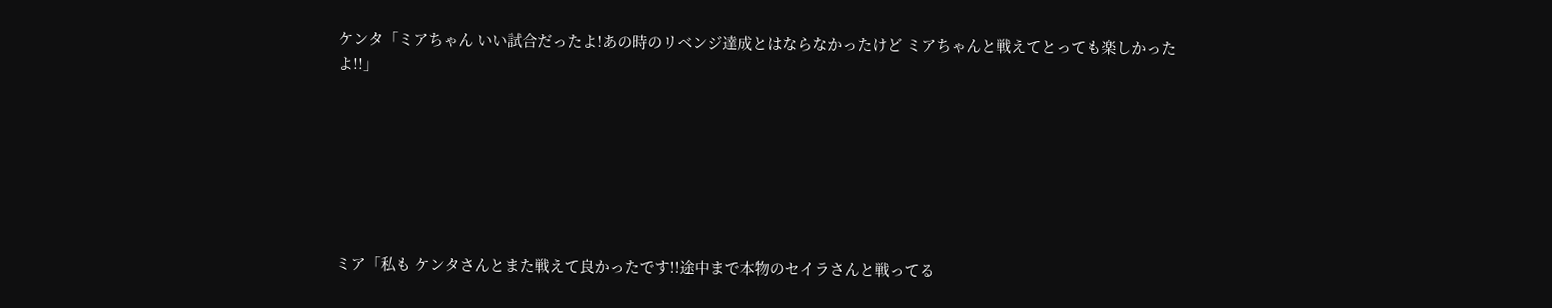ケンタ「ミアちゃん いい試合だったよ!あの時のリベンジ達成とはならなかったけど ミアちゃんと戦えてとっても楽しかったよ!!」







ミア「私も ケンタさんとまた戦えて良かったです!!途中まで本物のセイラさんと戦ってる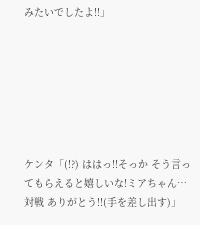みたいでしたよ!!」







ケンタ「(!?) ははっ!!そっか そう言ってもらえると嬉しいな!ミアちゃん…対戦 ありがとう!!(手を差し出す)」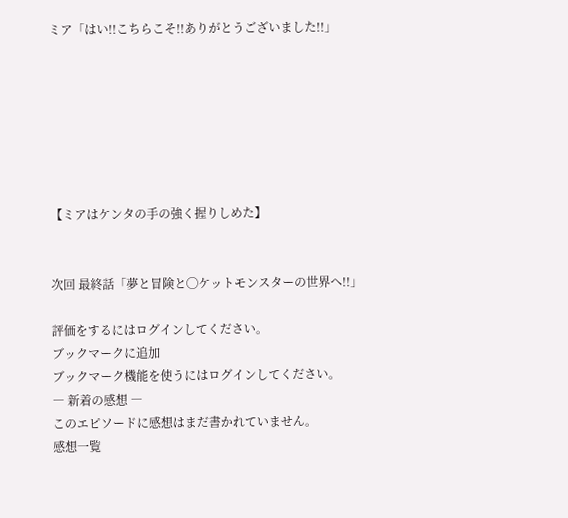ミア「はい!!こちらこそ!!ありがとうございました!!」







【ミアはケンタの手の強く握りしめた】


次回 最終話「夢と冒険と◯ケットモンスターの世界へ!!」

評価をするにはログインしてください。
ブックマークに追加
ブックマーク機能を使うにはログインしてください。
― 新着の感想 ―
このエピソードに感想はまだ書かれていません。
感想一覧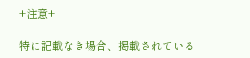+注意+

特に記載なき場合、掲載されている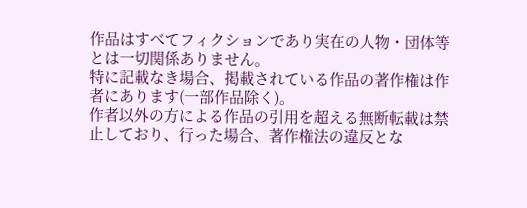作品はすべてフィクションであり実在の人物・団体等とは一切関係ありません。
特に記載なき場合、掲載されている作品の著作権は作者にあります(一部作品除く)。
作者以外の方による作品の引用を超える無断転載は禁止しており、行った場合、著作権法の違反とな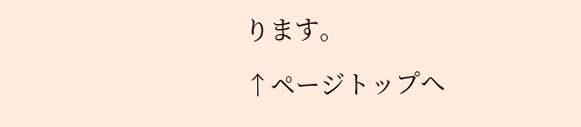ります。

↑ページトップへ